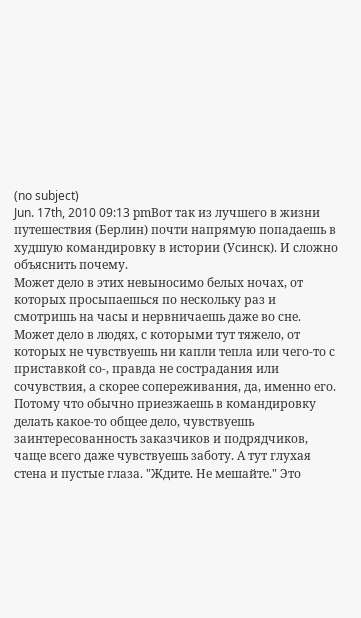(no subject)
Jun. 17th, 2010 09:13 pmВот так из лучшего в жизни путешествия (Берлин) почти напрямую попадаешь в худшую командировку в истории (Усинск). И сложно объяснить почему.
Может дело в этих невыносимо белых ночах, от которых просыпаешься по нескольку раз и смотришь на часы и нервничаешь даже во сне.
Может дело в людях, с которыми тут тяжело, от которых не чувствуешь ни капли тепла или чего-то с приставкой со-, правда не сострадания или сочувствия, а скорее сопереживания, да, именно его. Потому что обычно приезжаешь в командировку делать какое-то общее дело, чувствуешь заинтересованность заказчиков и подрядчиков, чаще всего даже чувствуешь заботу. А тут глухая стена и пустые глаза. "Ждите. Не мешайте." Это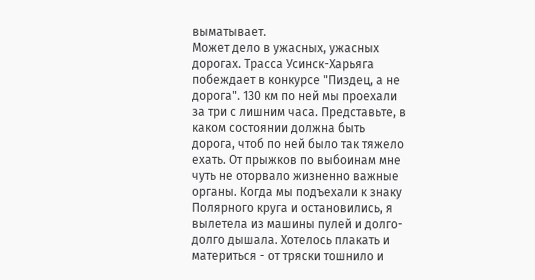выматывает.
Может дело в ужасных, ужасных дорогах. Трасса Усинск-Харьяга побеждает в конкурсе "Пиздец, а не дорога". 130 км по ней мы проехали за три с лишним часа. Представьте, в каком состоянии должна быть дорога, чтоб по ней было так тяжело ехать. От прыжков по выбоинам мне чуть не оторвало жизненно важные органы. Когда мы подъехали к знаку Полярного круга и остановились, я вылетела из машины пулей и долго-долго дышала. Хотелось плакать и материться - от тряски тошнило и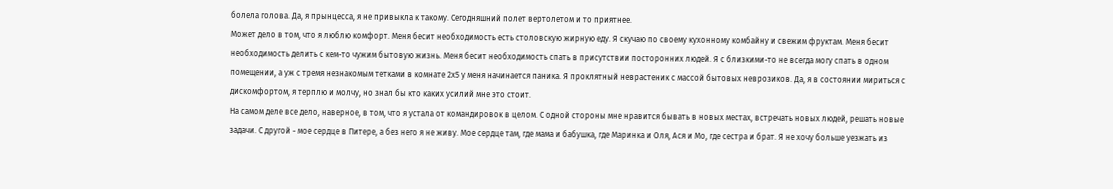болела голова. Да, я прынцесса, я не привыкла к такому. Сегодняшний полет вертолетом и то приятнее.
Может дело в том, что я люблю комфорт. Меня бесит необходимость есть столовскую жирную еду. Я скучаю по своему кухонному комбайну и свежим фруктам. Меня бесит необходимость делить с кем-то чужим бытовую жизнь. Меня бесит необходимость спать в присутствии посторонних людей. Я с близкими-то не всегда могу спать в одном помещении, а уж с тремя незнакомым тетками в комнате 2х5 у меня начинается паника. Я проклятный неврастеник с массой бытовых неврозиков. Да, я в состоянии мириться с дискомфортом, я терплю и молчу, но знал бы кто каких усилий мне это стоит.
На самом деле все дело, наверное, в том, что я устала от командировок в целом. С одной стороны мне нравится бывать в новых местах, встречать новых людей, решать новые задачи. С другой - мое сердце в Питере, а без него я не живу. Мое сердце там, где мама и бабушка, где Маринка и Оля, Ася и Мо, где сестра и брат. Я не хочу больше уезжать из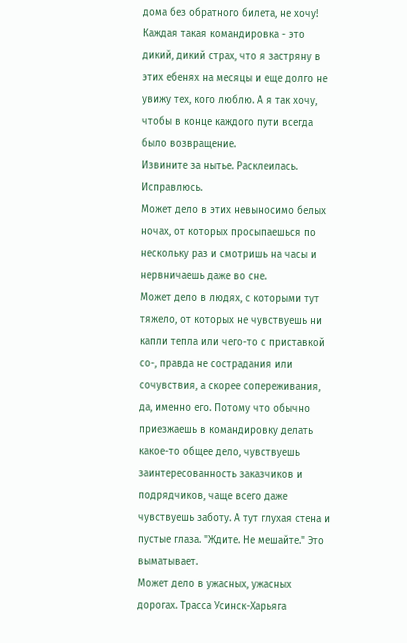дома без обратного билета, не хочу! Каждая такая командировка - это дикий, дикий страх, что я застряну в этих ебенях на месяцы и еще долго не увижу тех, кого люблю. А я так хочу, чтобы в конце каждого пути всегда было возвращение.
Извините за нытье. Расклеилась. Исправлюсь.
Может дело в этих невыносимо белых ночах, от которых просыпаешься по нескольку раз и смотришь на часы и нервничаешь даже во сне.
Может дело в людях, с которыми тут тяжело, от которых не чувствуешь ни капли тепла или чего-то с приставкой со-, правда не сострадания или сочувствия, а скорее сопереживания, да, именно его. Потому что обычно приезжаешь в командировку делать какое-то общее дело, чувствуешь заинтересованность заказчиков и подрядчиков, чаще всего даже чувствуешь заботу. А тут глухая стена и пустые глаза. "Ждите. Не мешайте." Это выматывает.
Может дело в ужасных, ужасных дорогах. Трасса Усинск-Харьяга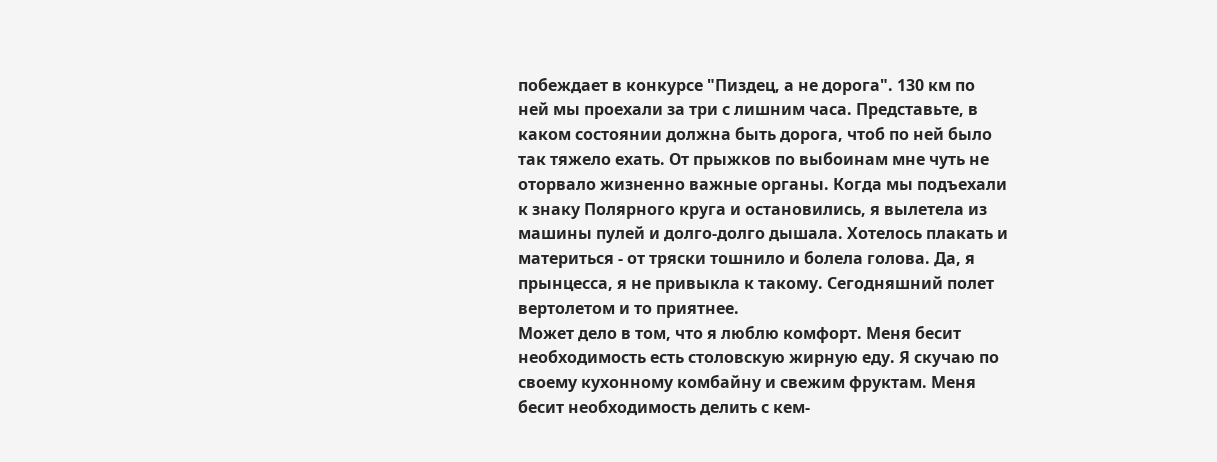побеждает в конкурсе "Пиздец, а не дорога". 130 км по ней мы проехали за три с лишним часа. Представьте, в каком состоянии должна быть дорога, чтоб по ней было так тяжело ехать. От прыжков по выбоинам мне чуть не оторвало жизненно важные органы. Когда мы подъехали к знаку Полярного круга и остановились, я вылетела из машины пулей и долго-долго дышала. Хотелось плакать и материться - от тряски тошнило и болела голова. Да, я прынцесса, я не привыкла к такому. Сегодняшний полет вертолетом и то приятнее.
Может дело в том, что я люблю комфорт. Меня бесит необходимость есть столовскую жирную еду. Я скучаю по своему кухонному комбайну и свежим фруктам. Меня бесит необходимость делить с кем-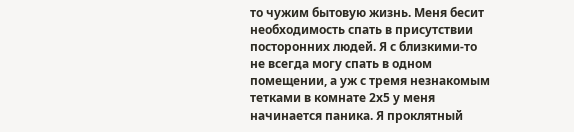то чужим бытовую жизнь. Меня бесит необходимость спать в присутствии посторонних людей. Я с близкими-то не всегда могу спать в одном помещении, а уж с тремя незнакомым тетками в комнате 2х5 у меня начинается паника. Я проклятный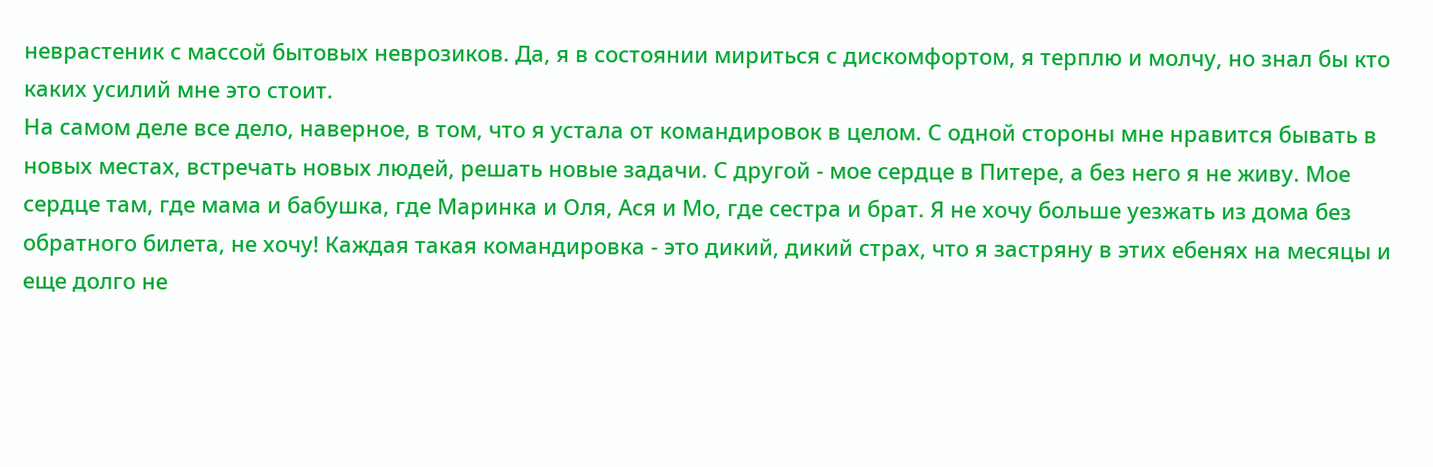неврастеник с массой бытовых неврозиков. Да, я в состоянии мириться с дискомфортом, я терплю и молчу, но знал бы кто каких усилий мне это стоит.
На самом деле все дело, наверное, в том, что я устала от командировок в целом. С одной стороны мне нравится бывать в новых местах, встречать новых людей, решать новые задачи. С другой - мое сердце в Питере, а без него я не живу. Мое сердце там, где мама и бабушка, где Маринка и Оля, Ася и Мо, где сестра и брат. Я не хочу больше уезжать из дома без обратного билета, не хочу! Каждая такая командировка - это дикий, дикий страх, что я застряну в этих ебенях на месяцы и еще долго не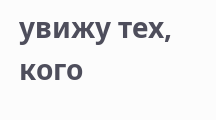увижу тех, кого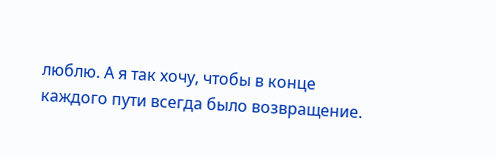люблю. А я так хочу, чтобы в конце каждого пути всегда было возвращение.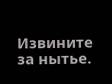Извините за нытье.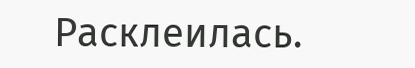Расклеилась.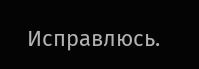Исправлюсь.